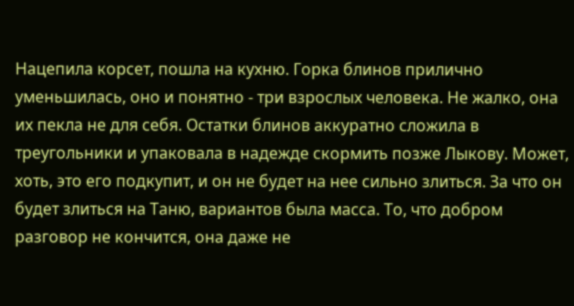Нацепила корсет, пошла на кухню. Горка блинов прилично уменьшилась, оно и понятно - три взрослых человека. Не жалко, она их пекла не для себя. Остатки блинов аккуратно сложила в треугольники и упаковала в надежде скормить позже Лыкову. Может, хоть, это его подкупит, и он не будет на нее сильно злиться. За что он будет злиться на Таню, вариантов была масса. То, что добром разговор не кончится, она даже не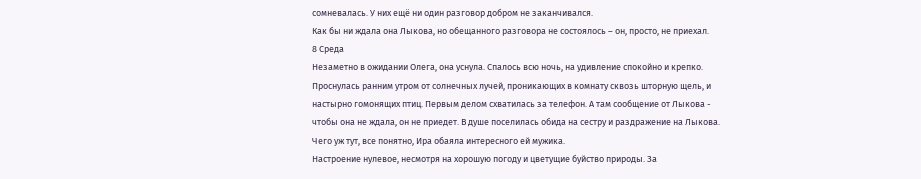сомневалась. У них ещё ни один разговор добром не заканчивался.
Как бы ни ждала она Лыкова, но обещанного разговора не состоялось – он, просто, не приехал.
8 Среда
Незаметно в ожидании Олега, она уснула. Спалось всю ночь, на удивление спокойно и крепко. Проснулась ранним утром от солнечных лучей, проникающих в комнату сквозь шторную щель, и настырно гомонящих птиц. Первым делом схватилась за телефон. А там сообщение от Лыкова - чтобы она не ждала, он не приедет. В душе поселилась обида на сестру и раздражение на Лыкова. Чего уж тут, все понятно, Ира обаяла интересного ей мужика.
Настроение нулевое, несмотря на хорошую погоду и цветущие буйство природы. За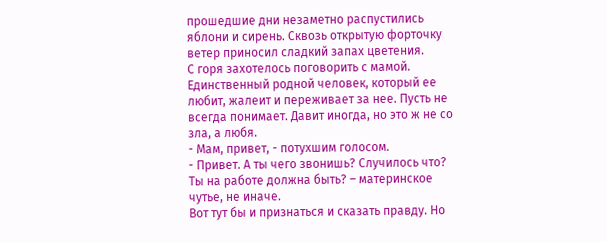прошедшие дни незаметно распустились яблони и сирень. Сквозь открытую форточку ветер приносил сладкий запах цветения.
С горя захотелось поговорить с мамой. Единственный родной человек, который ее любит, жалеит и переживает за нее. Пусть не всегда понимает. Давит иногда, но это ж не со зла, а любя.
- Мам, привет, - потухшим голосом.
- Привет. А ты чего звонишь? Случилось что? Ты на работе должна быть? – материнское чутье, не иначе.
Вот тут бы и признаться и сказать правду. Но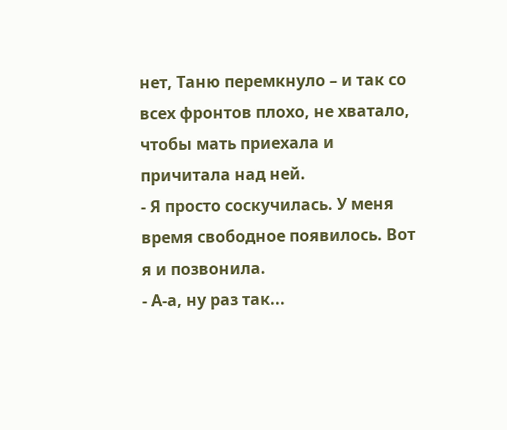нет, Таню перемкнуло – и так со всех фронтов плохо, не хватало, чтобы мать приехала и причитала над ней.
- Я просто соскучилась. У меня время свободное появилось. Вот я и позвонила.
- А-а, ну раз так...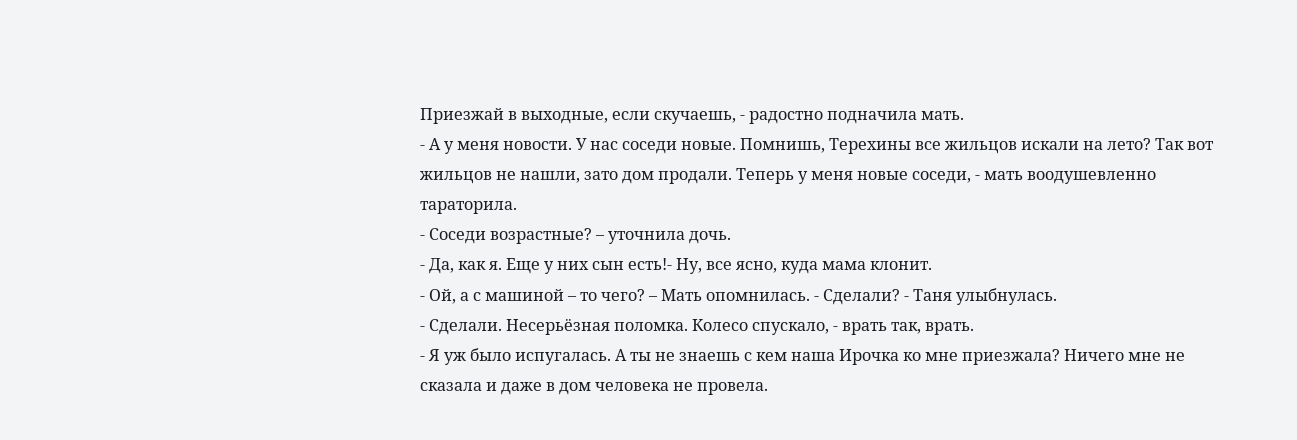Приезжай в выходные, если скучаешь, - радостно подначила мать.
- А у меня новости. У нас соседи новые. Помнишь, Терехины все жильцов искали на лето? Так вот жильцов не нашли, зато дом продали. Теперь у меня новые соседи, - мать воодушевленно тараторила.
- Соседи возрастные? – уточнила дочь.
- Да, как я. Еще у них сын есть!- Ну, все ясно, куда мама клонит.
- Ой, а с машиной – то чего? – Мать опомнилась. - Сделали? - Таня улыбнулась.
- Сделали. Несерьёзная поломка. Колесо спускало, - врать так, врать.
- Я уж было испугалась. А ты не знаешь с кем наша Ирочка ко мне приезжала? Ничего мне не сказала и даже в дом человека не провела.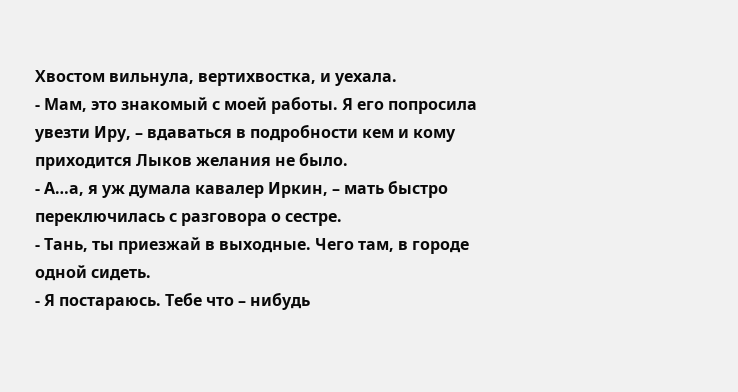Хвостом вильнула, вертихвостка, и уехала.
- Мам, это знакомый с моей работы. Я его попросила увезти Иру, – вдаваться в подробности кем и кому приходится Лыков желания не было.
- А…а, я уж думала кавалер Иркин, – мать быстро переключилась с разговора о сестре.
- Тань, ты приезжай в выходные. Чего там, в городе одной сидеть.
- Я постараюсь. Тебе что – нибудь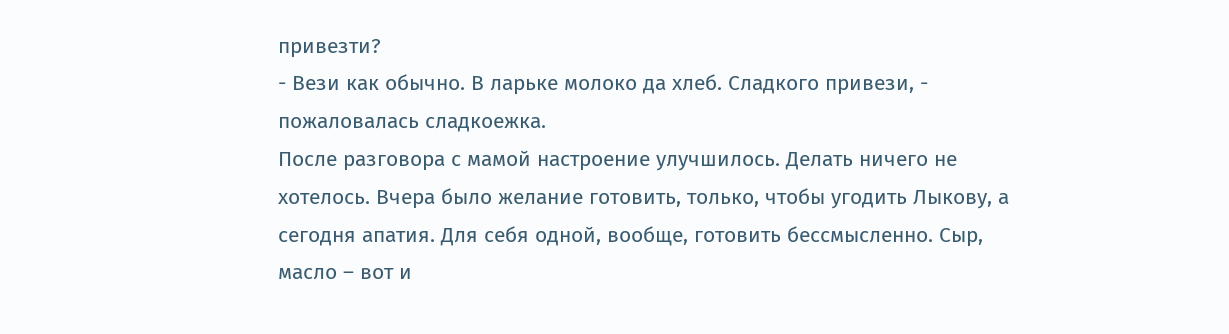привезти?
- Вези как обычно. В ларьке молоко да хлеб. Сладкого привези, - пожаловалась сладкоежка.
После разговора с мамой настроение улучшилось. Делать ничего не хотелось. Вчера было желание готовить, только, чтобы угодить Лыкову, а сегодня апатия. Для себя одной, вообще, готовить бессмысленно. Сыр, масло – вот и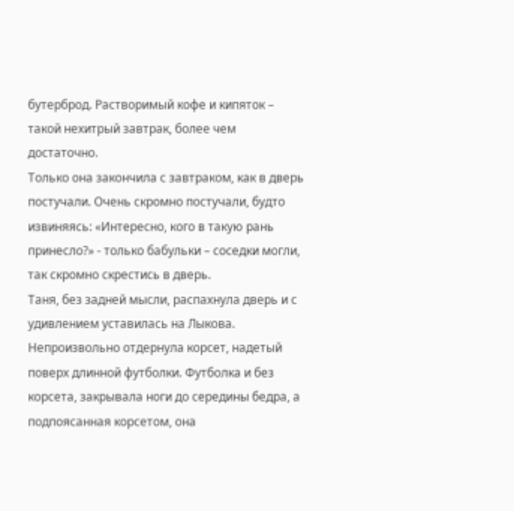бутерброд. Растворимый кофе и кипяток – такой нехитрый завтрак, более чем достаточно.
Только она закончила с завтраком, как в дверь постучали. Очень скромно постучали, будто извиняясь: «Интересно, кого в такую рань принесло?» - только бабульки – соседки могли, так скромно скрестись в дверь.
Таня, без задней мысли, распахнула дверь и с удивлением уставилась на Лыкова. Непроизвольно отдернула корсет, надетый поверх длинной футболки. Футболка и без корсета, закрывала ноги до середины бедра, а подпоясанная корсетом, она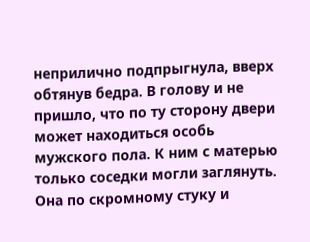неприлично подпрыгнула, вверх обтянув бедра. В голову и не пришло, что по ту сторону двери может находиться особь мужского пола. К ним с матерью только соседки могли заглянуть. Она по скромному стуку и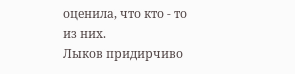оценила, что кто - то из них.
Лыков придирчиво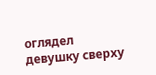оглядел девушку сверху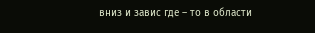вниз и завис где – то в области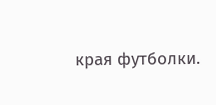края футболки.